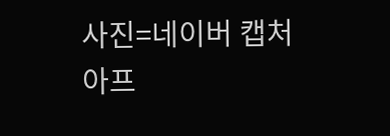사진=네이버 캡처
아프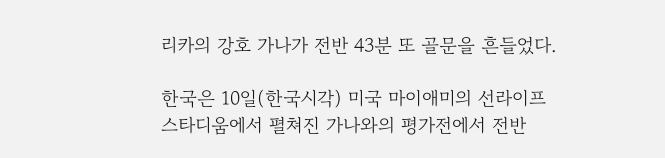리카의 강호 가나가 전반 43분 또 골문을 흔들었다.

한국은 10일(한국시각) 미국 마이애미의 선라이프 스타디움에서 펼쳐진 가나와의 평가전에서 전반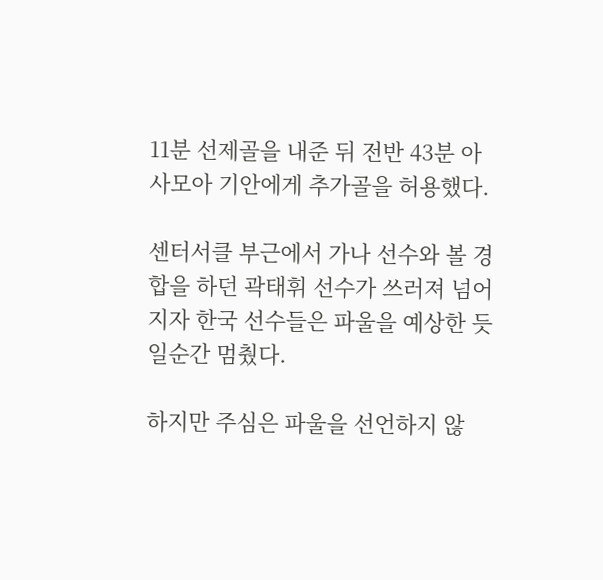11분 선제골을 내준 뒤 전반 43분 아사모아 기안에게 추가골을 허용했다.

센터서클 부근에서 가나 선수와 볼 경합을 하던 곽태휘 선수가 쓰러져 넘어지자 한국 선수들은 파울을 예상한 듯 일순간 멈췄다.

하지만 주심은 파울을 선언하지 않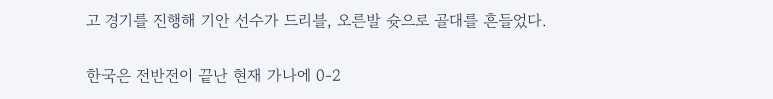고 경기를 진행해 기안 선수가 드리블, 오른발 슛으로 골대를 흔들었다.

한국은 전반전이 끝난 현재 가나에 0-2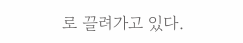로 끌려가고 있다.